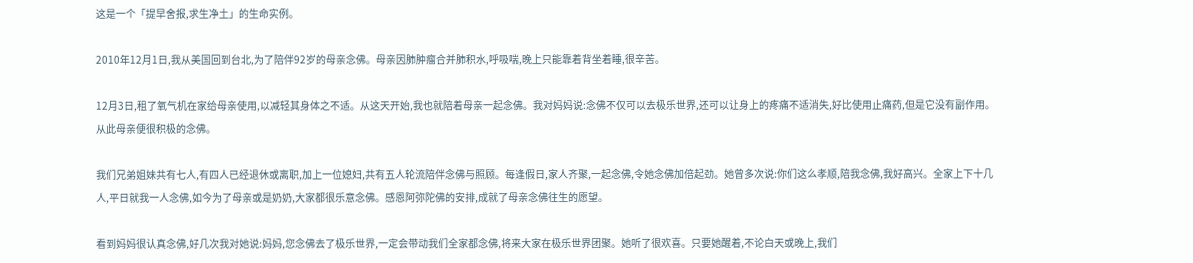这是一个「提早舍报,求生净土」的生命实例。

2010年12月1日,我从美国回到台北,为了陪伴92岁的母亲念佛。母亲因肺肿瘤合并肺积水,呼吸喘,晚上只能靠着背坐着睡,很辛苦。

12月3日,租了氧气机在家给母亲使用,以减轻其身体之不适。从这天开始,我也就陪着母亲一起念佛。我对妈妈说:念佛不仅可以去极乐世界,还可以让身上的疼痛不适消失,好比使用止痛药,但是它没有副作用。从此母亲便很积极的念佛。

我们兄弟姐妹共有七人,有四人已经退休或离职,加上一位媳妇,共有五人轮流陪伴念佛与照顾。每逢假日,家人齐聚,一起念佛,令她念佛加倍起劲。她曾多次说:你们这么孝顺,陪我念佛,我好高兴。全家上下十几人,平日就我一人念佛,如今为了母亲或是奶奶,大家都很乐意念佛。感恩阿弥陀佛的安排,成就了母亲念佛往生的愿望。

看到妈妈很认真念佛,好几次我对她说:妈妈,您念佛去了极乐世界,一定会带动我们全家都念佛,将来大家在极乐世界团聚。她听了很欢喜。只要她醒着,不论白天或晚上,我们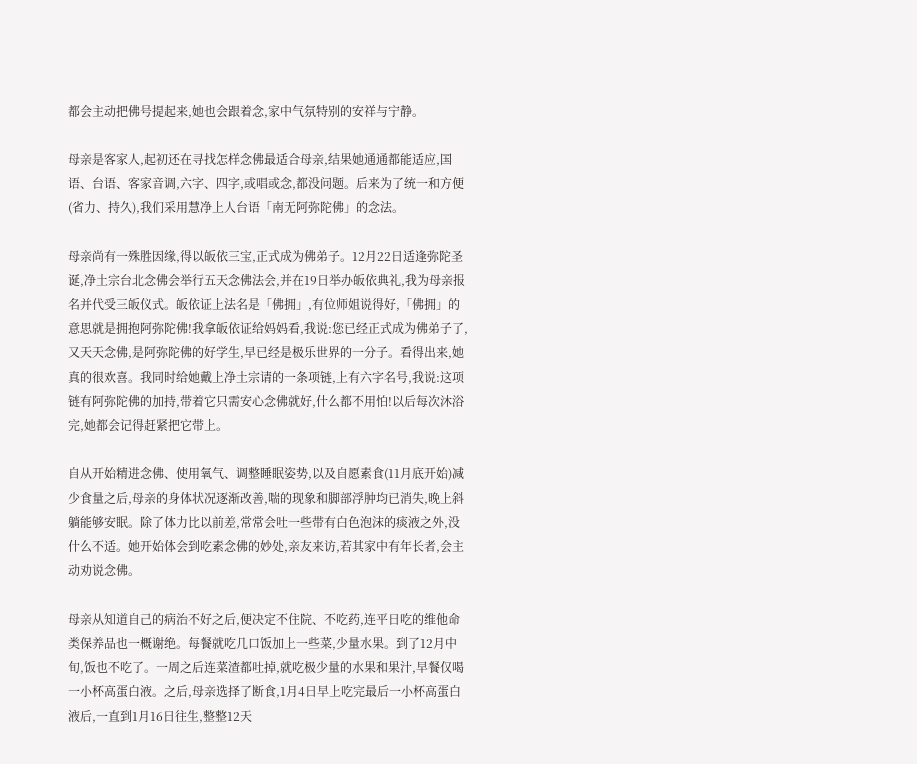都会主动把佛号提起来,她也会跟着念,家中气氛特别的安祥与宁静。

母亲是客家人,起初还在寻找怎样念佛最适合母亲,结果她通通都能适应,国语、台语、客家音调,六字、四字,或唱或念,都没问题。后来为了统一和方便(省力、持久),我们采用慧净上人台语「南无阿弥陀佛」的念法。

母亲尚有一殊胜因缘,得以皈依三宝,正式成为佛弟子。12月22日适逢弥陀圣诞,净土宗台北念佛会举行五天念佛法会,并在19日举办皈依典礼,我为母亲报名并代受三皈仪式。皈依证上法名是「佛拥」,有位师姐说得好,「佛拥」的意思就是拥抱阿弥陀佛!我拿皈依证给妈妈看,我说:您已经正式成为佛弟子了,又天天念佛,是阿弥陀佛的好学生,早已经是极乐世界的一分子。看得出来,她真的很欢喜。我同时给她戴上净土宗请的一条项链,上有六字名号,我说:这项链有阿弥陀佛的加持,带着它只需安心念佛就好,什么都不用怕!以后每次沐浴完,她都会记得赶紧把它带上。

自从开始精进念佛、使用氧气、调整睡眠姿势,以及自愿素食(11月底开始)减少食量之后,母亲的身体状况逐渐改善,喘的现象和脚部浮肿均已消失,晚上斜躺能够安眠。除了体力比以前差,常常会吐一些带有白色泡沫的痰液之外,没什么不适。她开始体会到吃素念佛的妙处,亲友来访,若其家中有年长者,会主动劝说念佛。

母亲从知道自己的病治不好之后,便决定不住院、不吃药,连平日吃的维他命类保养品也一概谢绝。每餐就吃几口饭加上一些菜,少量水果。到了12月中旬,饭也不吃了。一周之后连菜渣都吐掉,就吃极少量的水果和果汁,早餐仅喝一小杯高蛋白液。之后,母亲选择了断食,1月4日早上吃完最后一小杯高蛋白液后,一直到1月16日往生,整整12天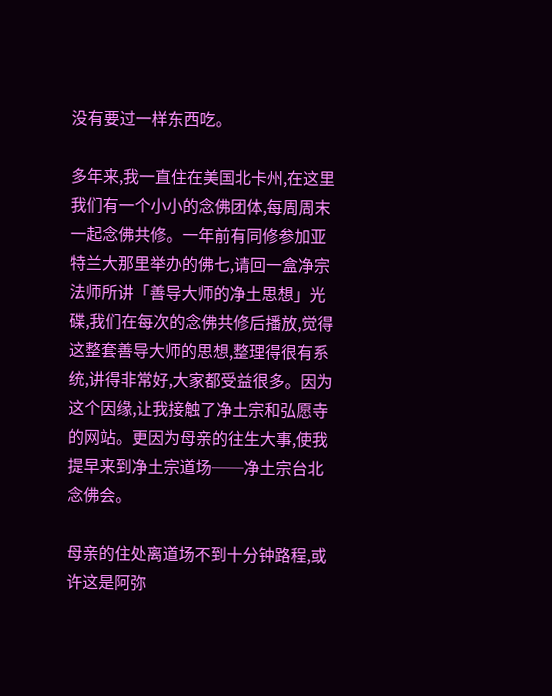没有要过一样东西吃。

多年来,我一直住在美国北卡州,在这里我们有一个小小的念佛团体,每周周末一起念佛共修。一年前有同修参加亚特兰大那里举办的佛七,请回一盒净宗法师所讲「善导大师的净土思想」光碟,我们在每次的念佛共修后播放,觉得这整套善导大师的思想,整理得很有系统,讲得非常好,大家都受益很多。因为这个因缘,让我接触了净土宗和弘愿寺的网站。更因为母亲的往生大事,使我提早来到净土宗道场──净土宗台北念佛会。

母亲的住处离道场不到十分钟路程,或许这是阿弥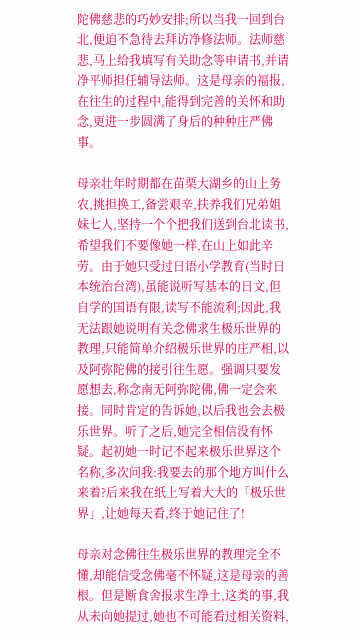陀佛慈悲的巧妙安排;所以当我一回到台北,便迫不急待去拜访净修法师。法师慈悲,马上给我填写有关助念等申请书,并请净平师担任辅导法师。这是母亲的福报,在往生的过程中,能得到完善的关怀和助念,更进一步圆满了身后的种种庄严佛事。

母亲壮年时期都在苗栗大湖乡的山上务农,挑担换工,备尝艰辛,扶养我们兄弟姐妹七人,坚持一个个把我们送到台北读书,希望我们不要像她一样,在山上如此辛劳。由于她只受过日语小学教育(当时日本统治台湾),虽能说听写基本的日文,但自学的国语有限,读写不能流利;因此,我无法跟她说明有关念佛求生极乐世界的教理,只能简单介绍极乐世界的庄严相,以及阿弥陀佛的接引往生愿。强调只要发愿想去,称念南无阿弥陀佛,佛一定会来接。同时肯定的告诉她,以后我也会去极乐世界。听了之后,她完全相信没有怀疑。起初她一时记不起来极乐世界这个名称,多次问我:我要去的那个地方叫什么来着?后来我在纸上写着大大的「极乐世界」,让她每天看,终于她记住了!

母亲对念佛往生极乐世界的教理完全不懂,却能信受念佛毫不怀疑,这是母亲的善根。但是断食舍报求生净土,这类的事,我从未向她提过,她也不可能看过相关资料,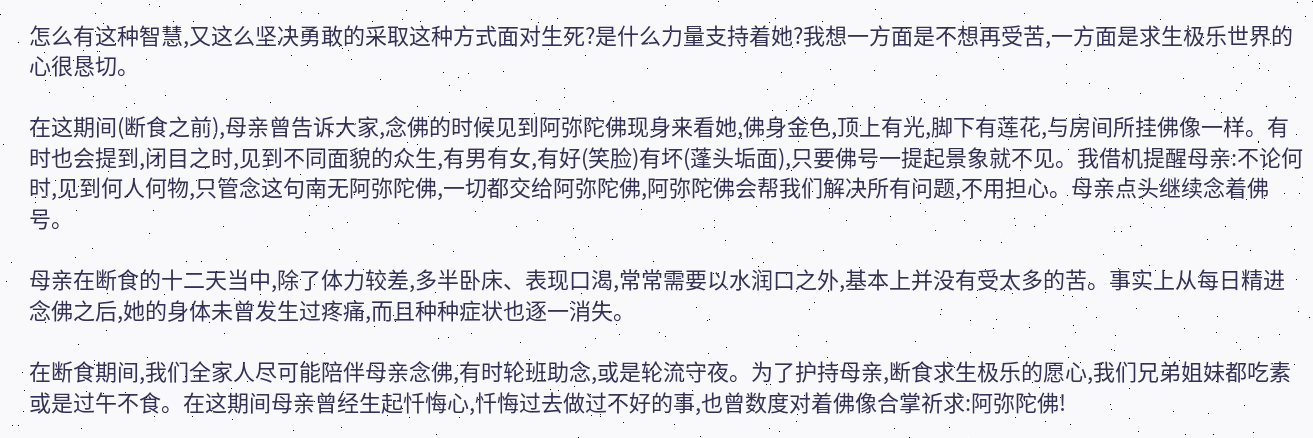怎么有这种智慧,又这么坚决勇敢的采取这种方式面对生死?是什么力量支持着她?我想一方面是不想再受苦,一方面是求生极乐世界的心很恳切。

在这期间(断食之前),母亲曾告诉大家,念佛的时候见到阿弥陀佛现身来看她,佛身金色,顶上有光,脚下有莲花,与房间所挂佛像一样。有时也会提到,闭目之时,见到不同面貌的众生,有男有女,有好(笑脸)有坏(蓬头垢面),只要佛号一提起景象就不见。我借机提醒母亲:不论何时,见到何人何物,只管念这句南无阿弥陀佛,一切都交给阿弥陀佛,阿弥陀佛会帮我们解决所有问题,不用担心。母亲点头继续念着佛号。

母亲在断食的十二天当中,除了体力较差,多半卧床、表现口渴,常常需要以水润口之外,基本上并没有受太多的苦。事实上从每日精进念佛之后,她的身体未曾发生过疼痛,而且种种症状也逐一消失。

在断食期间,我们全家人尽可能陪伴母亲念佛,有时轮班助念,或是轮流守夜。为了护持母亲,断食求生极乐的愿心,我们兄弟姐妹都吃素或是过午不食。在这期间母亲曾经生起忏悔心,忏悔过去做过不好的事,也曾数度对着佛像合掌祈求:阿弥陀佛!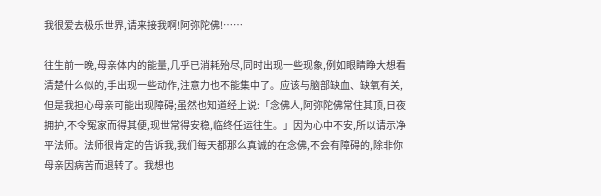我很爱去极乐世界,请来接我啊!阿弥陀佛!⋯⋯

往生前一晚,母亲体内的能量,几乎已消耗殆尽,同时出现一些现象,例如眼睛睁大想看清楚什么似的,手出现一些动作,注意力也不能集中了。应该与脑部缺血、缺氧有关,但是我担心母亲可能出现障碍;虽然也知道经上说:「念佛人,阿弥陀佛常住其顶,日夜拥护,不令冤家而得其便,现世常得安稳,临终任运往生。」因为心中不安,所以请示净平法师。法师很肯定的告诉我,我们每天都那么真诚的在念佛,不会有障碍的,除非你母亲因病苦而退转了。我想也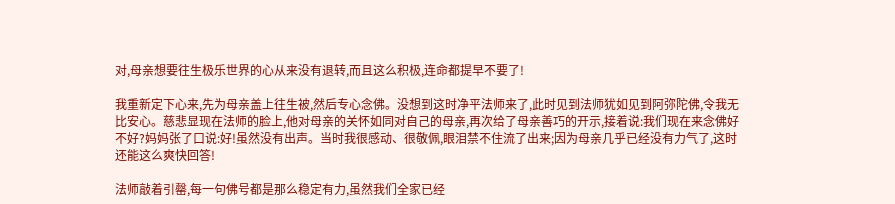对,母亲想要往生极乐世界的心从来没有退转,而且这么积极,连命都提早不要了!

我重新定下心来,先为母亲盖上往生被,然后专心念佛。没想到这时净平法师来了,此时见到法师犹如见到阿弥陀佛,令我无比安心。慈悲显现在法师的脸上,他对母亲的关怀如同对自己的母亲,再次给了母亲善巧的开示,接着说:我们现在来念佛好不好?妈妈张了口说:好!虽然没有出声。当时我很感动、很敬佩,眼泪禁不住流了出来;因为母亲几乎已经没有力气了,这时还能这么爽快回答!

法师敲着引罄,每一句佛号都是那么稳定有力,虽然我们全家已经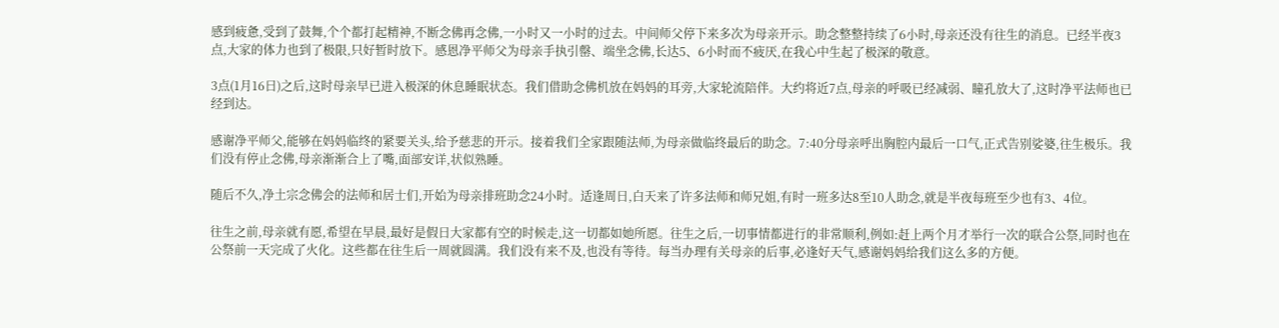感到疲惫,受到了鼓舞,个个都打起精神,不断念佛再念佛,一小时又一小时的过去。中间师父停下来多次为母亲开示。助念整整持续了6小时,母亲还没有往生的消息。已经半夜3点,大家的体力也到了极限,只好暂时放下。感恩净平师父为母亲手执引罄、端坐念佛,长达5、6小时而不疲厌,在我心中生起了极深的敬意。

3点(1月16日)之后,这时母亲早已进入极深的休息睡眠状态。我们借助念佛机放在妈妈的耳旁,大家轮流陪伴。大约将近7点,母亲的呼吸已经减弱、瞳孔放大了,这时净平法师也已经到达。

感谢净平师父,能够在妈妈临终的紧要关头,给予慈悲的开示。接着我们全家跟随法师,为母亲做临终最后的助念。7:40分母亲呼出胸腔内最后一口气,正式告别娑婆,往生极乐。我们没有停止念佛,母亲渐渐合上了嘴,面部安详,状似熟睡。

随后不久,净土宗念佛会的法师和居士们,开始为母亲排班助念24小时。适逢周日,白天来了许多法师和师兄姐,有时一班多达8至10人助念,就是半夜每班至少也有3、4位。

往生之前,母亲就有愿,希望在早晨,最好是假日大家都有空的时候走,这一切都如她所愿。往生之后,一切事情都进行的非常顺利,例如:赶上两个月才举行一次的联合公祭,同时也在公祭前一天完成了火化。这些都在往生后一周就圆满。我们没有来不及,也没有等待。每当办理有关母亲的后事,必逢好天气,感谢妈妈给我们这么多的方便。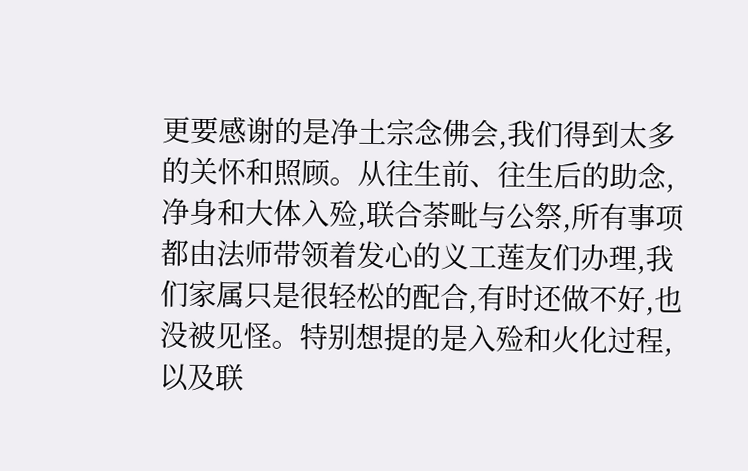更要感谢的是净土宗念佛会,我们得到太多的关怀和照顾。从往生前、往生后的助念,净身和大体入殓,联合荼毗与公祭,所有事项都由法师带领着发心的义工莲友们办理,我们家属只是很轻松的配合,有时还做不好,也没被见怪。特别想提的是入殓和火化过程,以及联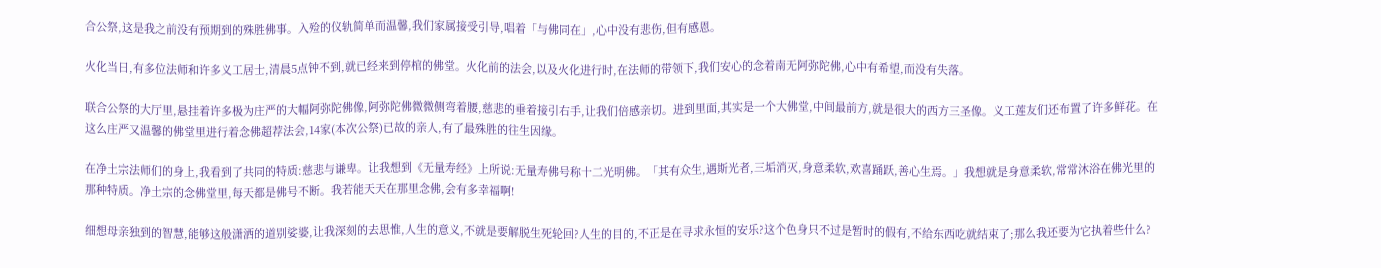合公祭,这是我之前没有预期到的殊胜佛事。入殓的仪轨简单而温馨,我们家属接受引导,唱着「与佛同在」,心中没有悲伤,但有感恩。

火化当日,有多位法师和许多义工居士,清晨5点钟不到,就已经来到停棺的佛堂。火化前的法会,以及火化进行时,在法师的带领下,我们安心的念着南无阿弥陀佛,心中有希望,而没有失落。

联合公祭的大厅里,悬挂着许多极为庄严的大幅阿弥陀佛像,阿弥陀佛微微侧弯着腰,慈悲的垂着接引右手,让我们倍感亲切。进到里面,其实是一个大佛堂,中间最前方,就是很大的西方三圣像。义工莲友们还布置了许多鲜花。在这么庄严又温馨的佛堂里进行着念佛超荐法会,14家(本次公祭)已故的亲人,有了最殊胜的往生因缘。

在净土宗法师们的身上,我看到了共同的特质:慈悲与谦卑。让我想到《无量寿经》上所说:无量寿佛号称十二光明佛。「其有众生,遇斯光者,三垢消灭,身意柔软,欢喜踊跃,善心生焉。」我想就是身意柔软,常常沐浴在佛光里的那种特质。净土宗的念佛堂里,每天都是佛号不断。我若能天天在那里念佛,会有多幸福啊!

细想母亲独到的智慧,能够这般潇洒的道别娑婆,让我深刻的去思惟,人生的意义,不就是要解脱生死轮回?人生的目的,不正是在寻求永恒的安乐?这个色身只不过是暂时的假有,不给东西吃就结束了;那么我还要为它执着些什么?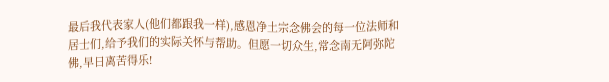最后我代表家人(他们都跟我一样),感恩净土宗念佛会的每一位法师和居士们,给予我们的实际关怀与帮助。但愿一切众生,常念南无阿弥陀佛,早日离苦得乐!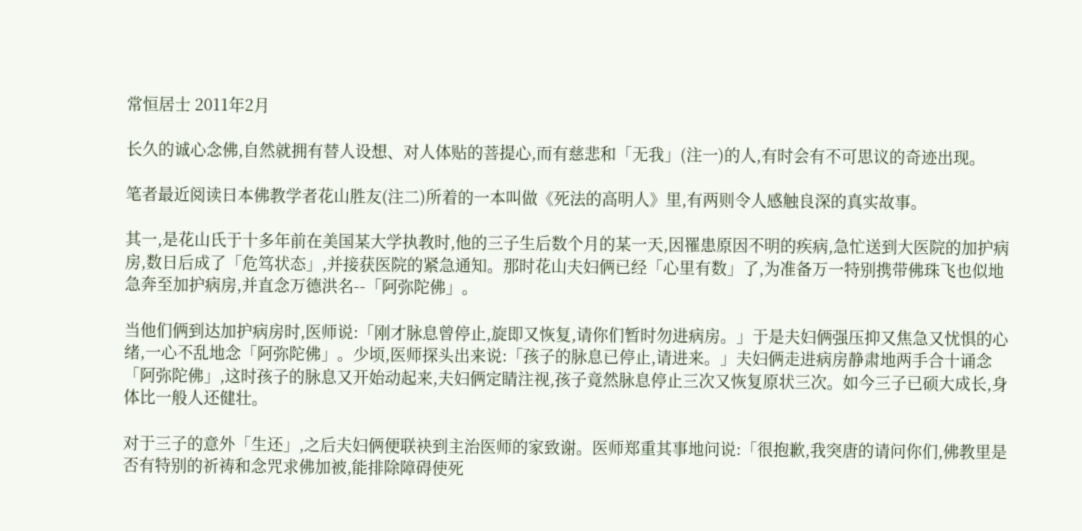常恒居士 2011年2月

长久的诚心念佛,自然就拥有替人设想、对人体贴的菩提心,而有慈悲和「无我」(注一)的人,有时会有不可思议的奇迹出现。

笔者最近阅读日本佛教学者花山胜友(注二)所着的一本叫做《死法的高明人》里,有两则令人感触良深的真实故事。

其一,是花山氏于十多年前在美国某大学执教时,他的三子生后数个月的某一天,因罹患原因不明的疾病,急忙送到大医院的加护病房,数日后成了「危笃状态」,并接获医院的紧急通知。那时花山夫妇俩已经「心里有数」了,为准备万一特别携带佛珠飞也似地急奔至加护病房,并直念万德洪名--「阿弥陀佛」。

当他们俩到达加护病房时,医师说:「刚才脉息曾停止,旋即又恢复,请你们暂时勿进病房。」于是夫妇俩强压抑又焦急又忧惧的心绪,一心不乱地念「阿弥陀佛」。少顷,医师探头出来说:「孩子的脉息已停止,请进来。」夫妇俩走进病房静肃地两手合十诵念「阿弥陀佛」,这时孩子的脉息又开始动起来,夫妇俩定睛注视,孩子竟然脉息停止三次又恢复原状三次。如今三子已硕大成长,身体比一般人还健壮。

对于三子的意外「生还」,之后夫妇俩便联袂到主治医师的家致谢。医师郑重其事地问说:「很抱歉,我突唐的请问你们,佛教里是否有特别的祈祷和念咒求佛加被,能排除障碍使死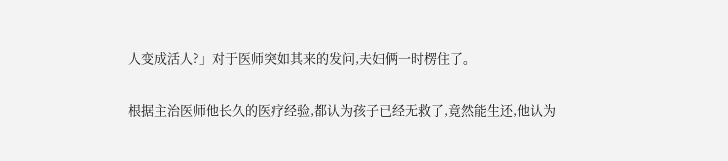人变成活人?」对于医师突如其来的发问,夫妇俩一时楞住了。

根据主治医师他长久的医疗经验,都认为孩子已经无救了,竟然能生还,他认为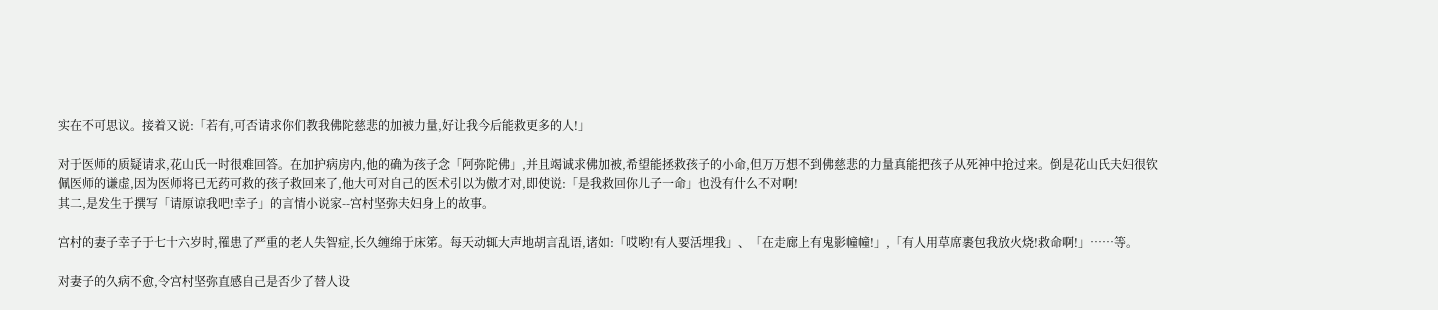实在不可思议。接着又说:「若有,可否请求你们教我佛陀慈悲的加被力量,好让我今后能救更多的人!」

对于医师的质疑请求,花山氏一时很难回答。在加护病房内,他的确为孩子念「阿弥陀佛」,并且竭诚求佛加被,希望能拯救孩子的小命,但万万想不到佛慈悲的力量真能把孩子从死神中抢过来。倒是花山氏夫妇很钦佩医师的谦虚,因为医师将已无药可救的孩子救回来了,他大可对自己的医术引以为傲才对,即使说:「是我救回你儿子一命」也没有什么不对啊!
其二,是发生于撰写「请原谅我吧!幸子」的言情小说家--宫村坚弥夫妇身上的故事。

宫村的妻子幸子于七十六岁时,罹患了严重的老人失智症,长久缠绵于床笫。每天动辄大声地胡言乱语,诸如:「哎哟!有人要活埋我」、「在走廊上有鬼影幢幢!」,「有人用草席裹包我放火烧!救命啊!」⋯⋯等。

对妻子的久病不愈,令宫村坚弥直感自己是否少了替人设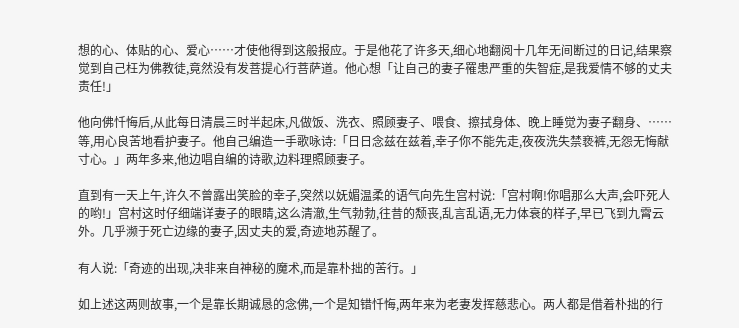想的心、体贴的心、爱心⋯⋯才使他得到这般报应。于是他花了许多天,细心地翻阅十几年无间断过的日记,结果察觉到自己枉为佛教徒,竟然没有发菩提心行菩萨道。他心想「让自己的妻子罹患严重的失智症,是我爱情不够的丈夫责任!」

他向佛忏悔后,从此每日清晨三时半起床,凡做饭、洗衣、照顾妻子、喂食、擦拭身体、晚上睡觉为妻子翻身、⋯⋯等,用心良苦地看护妻子。他自己编造一手歌咏诗:「日日念兹在兹着,幸子你不能先走,夜夜洗失禁亵裤,无怨无悔献寸心。」两年多来,他边唱自编的诗歌,边料理照顾妻子。

直到有一天上午,许久不曾露出笑脸的幸子,突然以妩媚温柔的语气向先生宫村说:「宫村啊!你唱那么大声,会吓死人的哟!」宫村这时仔细端详妻子的眼睛,这么清澈,生气勃勃,往昔的颓丧,乱言乱语,无力体衰的样子,早已飞到九霄云外。几乎濒于死亡边缘的妻子,因丈夫的爱,奇迹地苏醒了。

有人说:「奇迹的出现,决非来自神秘的魔术,而是靠朴拙的苦行。」

如上述这两则故事,一个是靠长期诚恳的念佛,一个是知错忏悔,两年来为老妻发挥慈悲心。两人都是借着朴拙的行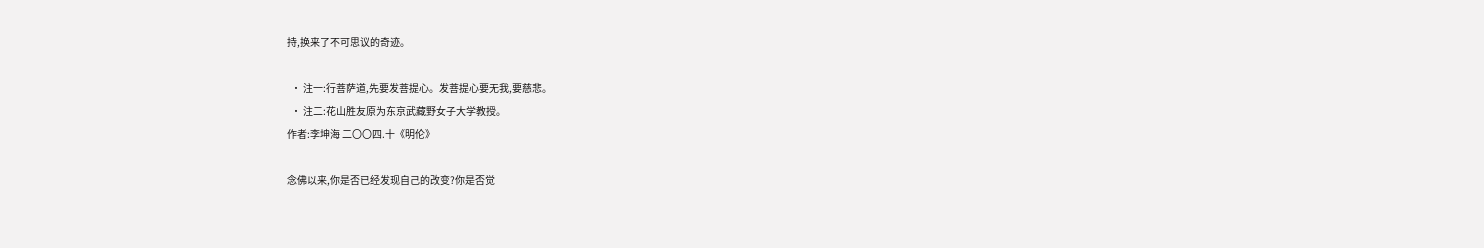持,换来了不可思议的奇迹。

  • 注一:行菩萨道,先要发菩提心。发菩提心要无我,要慈悲。
  • 注二:花山胜友原为东京武藏野女子大学教授。
作者:李坤海 二〇〇四.十《明伦》

念佛以来,你是否已经发现自己的改变?你是否觉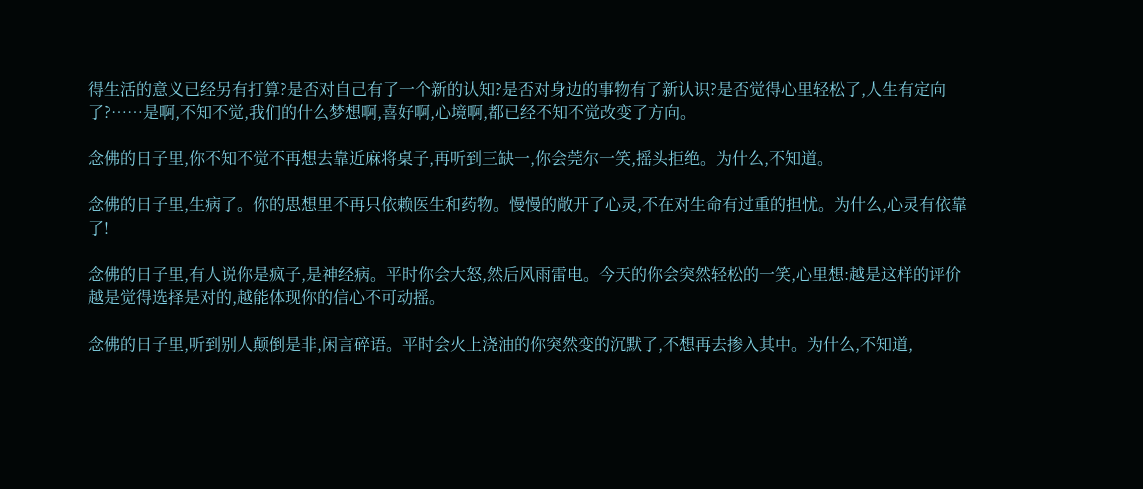得生活的意义已经另有打算?是否对自己有了一个新的认知?是否对身边的事物有了新认识?是否觉得心里轻松了,人生有定向了?⋯⋯是啊,不知不觉,我们的什么梦想啊,喜好啊,心境啊,都已经不知不觉改变了方向。

念佛的日子里,你不知不觉不再想去靠近麻将桌子,再听到三缺一,你会莞尔一笑,摇头拒绝。为什么,不知道。

念佛的日子里,生病了。你的思想里不再只依赖医生和药物。慢慢的敞开了心灵,不在对生命有过重的担忧。为什么,心灵有依靠了!

念佛的日子里,有人说你是疯子,是神经病。平时你会大怒,然后风雨雷电。今天的你会突然轻松的一笑,心里想:越是这样的评价越是觉得选择是对的,越能体现你的信心不可动摇。

念佛的日子里,听到别人颠倒是非,闲言碎语。平时会火上浇油的你突然变的沉默了,不想再去掺入其中。为什么,不知道,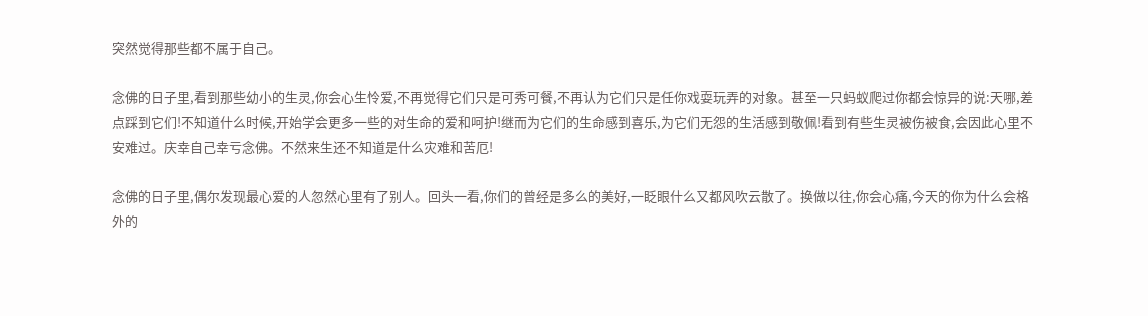突然觉得那些都不属于自己。

念佛的日子里,看到那些幼小的生灵,你会心生怜爱,不再觉得它们只是可秀可餐,不再认为它们只是任你戏耍玩弄的对象。甚至一只蚂蚁爬过你都会惊异的说:天哪,差点踩到它们!不知道什么时候,开始学会更多一些的对生命的爱和呵护!继而为它们的生命感到喜乐,为它们无怨的生活感到敬佩!看到有些生灵被伤被食,会因此心里不安难过。庆幸自己幸亏念佛。不然来生还不知道是什么灾难和苦厄!

念佛的日子里,偶尔发现最心爱的人忽然心里有了别人。回头一看,你们的曾经是多么的美好,一眨眼什么又都风吹云散了。换做以往,你会心痛,今天的你为什么会格外的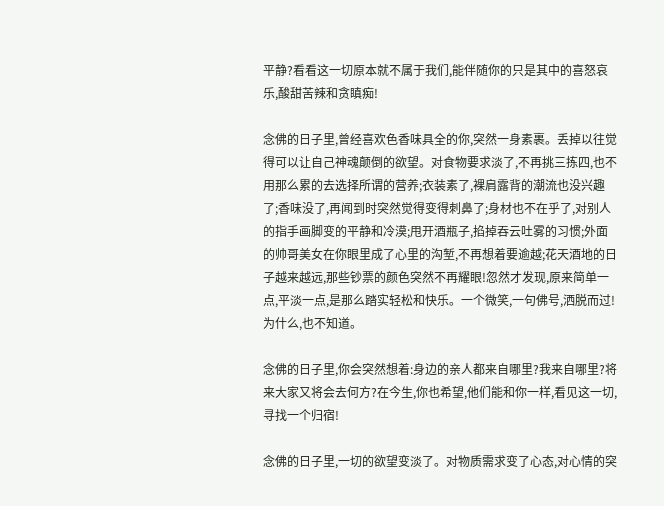平静?看看这一切原本就不属于我们,能伴随你的只是其中的喜怒哀乐,酸甜苦辣和贪瞋痴!

念佛的日子里,曾经喜欢色香味具全的你,突然一身素裹。丢掉以往觉得可以让自己神魂颠倒的欲望。对食物要求淡了,不再挑三拣四,也不用那么累的去选择所谓的营养;衣装素了,裸肩露背的潮流也没兴趣了;香味没了,再闻到时突然觉得变得刺鼻了;身材也不在乎了,对别人的指手画脚变的平静和冷漠;甩开酒瓶子,掐掉吞云吐雾的习惯;外面的帅哥美女在你眼里成了心里的沟堑,不再想着要逾越;花天酒地的日子越来越远,那些钞票的颜色突然不再耀眼!忽然才发现,原来简单一点,平淡一点,是那么踏实轻松和快乐。一个微笑,一句佛号,洒脱而过!为什么,也不知道。

念佛的日子里,你会突然想着:身边的亲人都来自哪里?我来自哪里?将来大家又将会去何方?在今生,你也希望,他们能和你一样,看见这一切,寻找一个归宿!

念佛的日子里,一切的欲望变淡了。对物质需求变了心态,对心情的突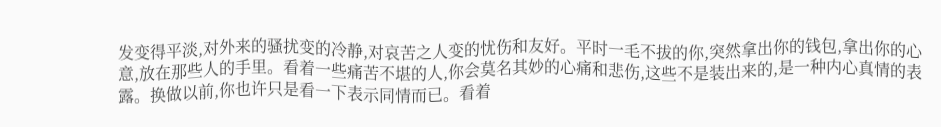发变得平淡,对外来的骚扰变的冷静,对哀苦之人变的忧伤和友好。平时一毛不拔的你,突然拿出你的钱包,拿出你的心意,放在那些人的手里。看着一些痛苦不堪的人,你会莫名其妙的心痛和悲伤,这些不是装出来的,是一种内心真情的表露。换做以前,你也许只是看一下表示同情而已。看着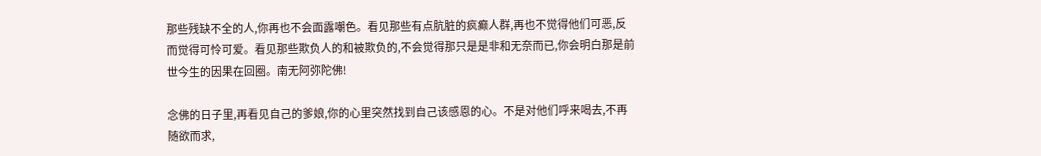那些残缺不全的人,你再也不会面露嘲色。看见那些有点肮脏的疯癫人群,再也不觉得他们可恶,反而觉得可怜可爱。看见那些欺负人的和被欺负的,不会觉得那只是是非和无奈而已,你会明白那是前世今生的因果在回圈。南无阿弥陀佛!

念佛的日子里,再看见自己的爹娘,你的心里突然找到自己该感恩的心。不是对他们呼来喝去,不再随欲而求,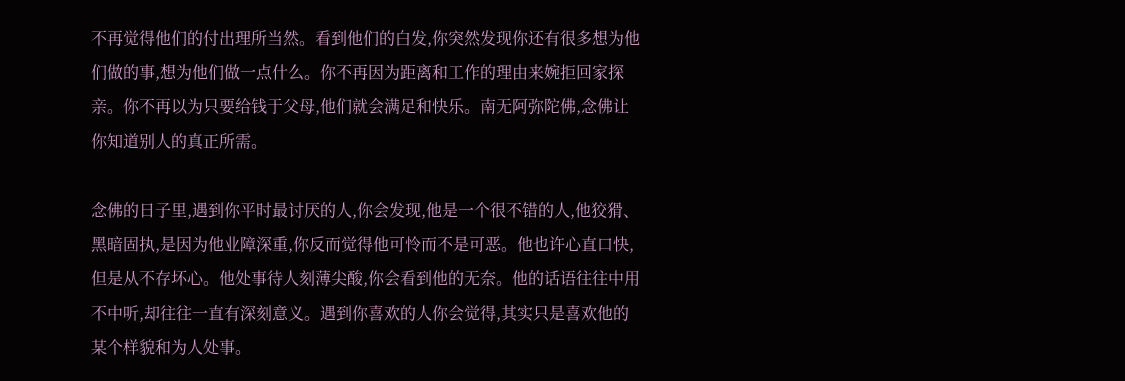不再觉得他们的付出理所当然。看到他们的白发,你突然发现你还有很多想为他们做的事,想为他们做一点什么。你不再因为距离和工作的理由来婉拒回家探亲。你不再以为只要给钱于父母,他们就会满足和快乐。南无阿弥陀佛,念佛让你知道别人的真正所需。

念佛的日子里,遇到你平时最讨厌的人,你会发现,他是一个很不错的人,他狡猾、黑暗固执,是因为他业障深重,你反而觉得他可怜而不是可恶。他也许心直口快,但是从不存坏心。他处事待人刻薄尖酸,你会看到他的无奈。他的话语往往中用不中听,却往往一直有深刻意义。遇到你喜欢的人你会觉得,其实只是喜欢他的某个样貌和为人处事。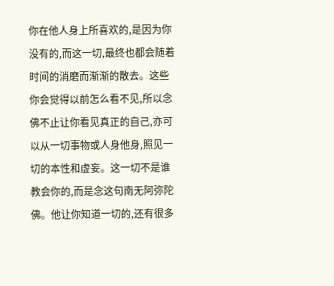你在他人身上所喜欢的,是因为你没有的,而这一切,最终也都会随着时间的消磨而渐渐的散去。这些你会觉得以前怎么看不见,所以念佛不止让你看见真正的自己,亦可以从一切事物或人身他身,照见一切的本性和虚妄。这一切不是谁教会你的,而是念这句南无阿弥陀佛。他让你知道一切的,还有很多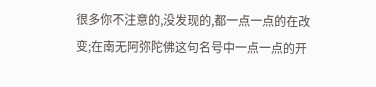很多你不注意的,没发现的,都一点一点的在改变;在南无阿弥陀佛这句名号中一点一点的开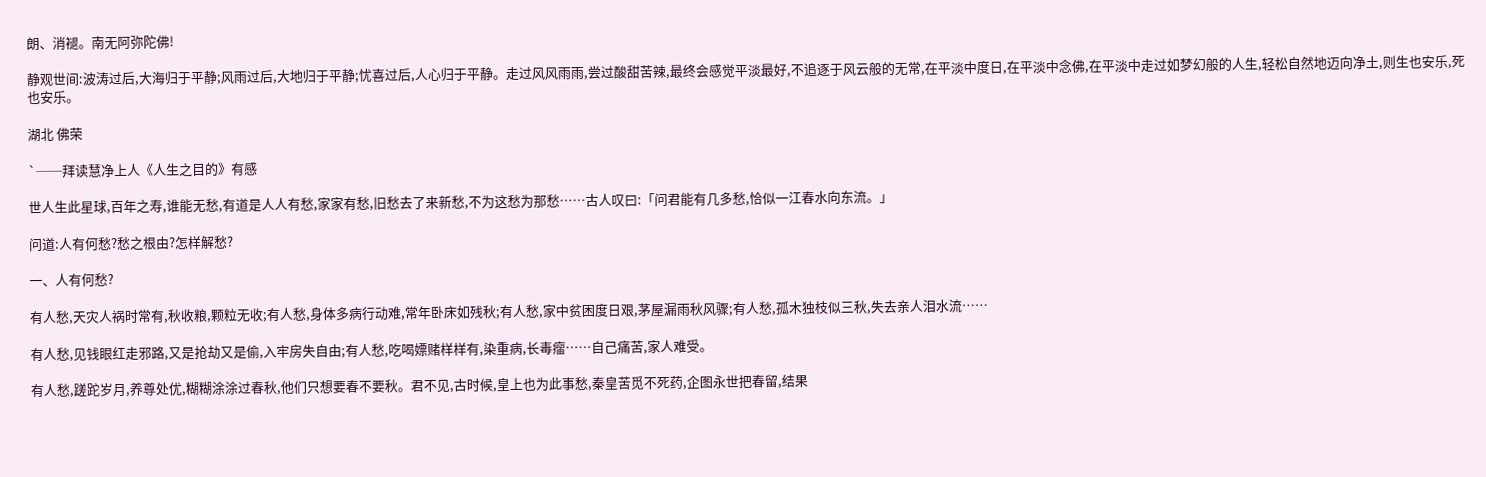朗、消褪。南无阿弥陀佛!

静观世间:波涛过后,大海归于平静;风雨过后,大地归于平静;忧喜过后,人心归于平静。走过风风雨雨,尝过酸甜苦辣,最终会感觉平淡最好,不追逐于风云般的无常,在平淡中度日,在平淡中念佛,在平淡中走过如梦幻般的人生,轻松自然地迈向净土,则生也安乐,死也安乐。

湖北 佛荣

`──拜读慧净上人《人生之目的》有感

世人生此星球,百年之寿,谁能无愁,有道是人人有愁,家家有愁,旧愁去了来新愁,不为这愁为那愁⋯⋯古人叹曰:「问君能有几多愁,恰似一江春水向东流。」

问道:人有何愁?愁之根由?怎样解愁?

一、人有何愁?

有人愁,天灾人祸时常有,秋收粮,颗粒无收;有人愁,身体多病行动难,常年卧床如残秋;有人愁,家中贫困度日艰,茅屋漏雨秋风骤;有人愁,孤木独枝似三秋,失去亲人泪水流⋯⋯

有人愁,见钱眼红走邪路,又是抢劫又是偷,入牢房失自由;有人愁,吃喝嫖赌样样有,染重病,长毒瘤⋯⋯自己痛苦,家人难受。

有人愁,蹉跎岁月,养尊处优,糊糊涂涂过春秋,他们只想要春不要秋。君不见,古时候,皇上也为此事愁,秦皇苦觅不死药,企图永世把春留,结果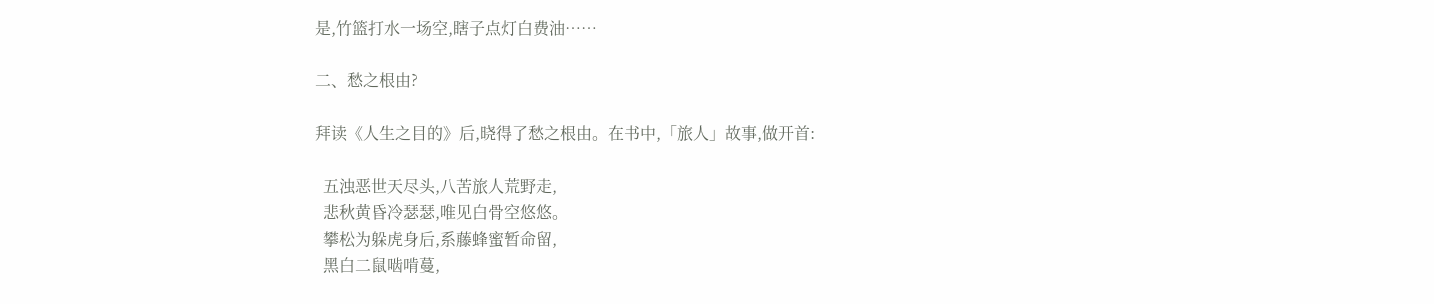是,竹篮打水一场空,瞎子点灯白费油⋯⋯

二、愁之根由?

拜读《人生之目的》后,晓得了愁之根由。在书中,「旅人」故事,做开首:

  五浊恶世天尽头,八苦旅人荒野走,
  悲秋黄昏冷瑟瑟,唯见白骨空悠悠。
  攀松为躲虎身后,系藤蜂蜜暂命留,
  黑白二鼠啮啃蔓,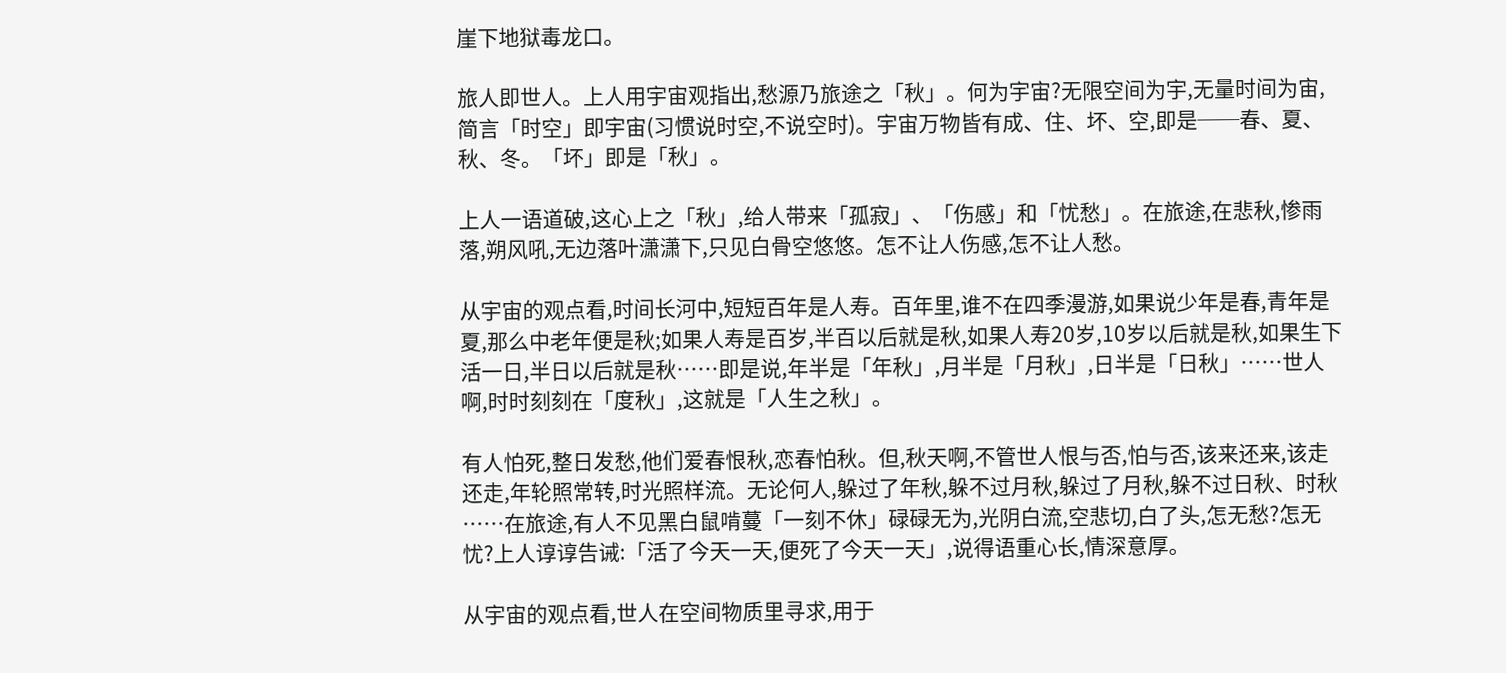崖下地狱毒龙口。

旅人即世人。上人用宇宙观指出,愁源乃旅途之「秋」。何为宇宙?无限空间为宇,无量时间为宙,简言「时空」即宇宙(习惯说时空,不说空时)。宇宙万物皆有成、住、坏、空,即是──春、夏、秋、冬。「坏」即是「秋」。

上人一语道破,这心上之「秋」,给人带来「孤寂」、「伤感」和「忧愁」。在旅途,在悲秋,惨雨落,朔风吼,无边落叶潇潇下,只见白骨空悠悠。怎不让人伤感,怎不让人愁。

从宇宙的观点看,时间长河中,短短百年是人寿。百年里,谁不在四季漫游,如果说少年是春,青年是夏,那么中老年便是秋;如果人寿是百岁,半百以后就是秋,如果人寿20岁,10岁以后就是秋,如果生下活一日,半日以后就是秋⋯⋯即是说,年半是「年秋」,月半是「月秋」,日半是「日秋」⋯⋯世人啊,时时刻刻在「度秋」,这就是「人生之秋」。

有人怕死,整日发愁,他们爱春恨秋,恋春怕秋。但,秋天啊,不管世人恨与否,怕与否,该来还来,该走还走,年轮照常转,时光照样流。无论何人,躲过了年秋,躲不过月秋,躲过了月秋,躲不过日秋、时秋⋯⋯在旅途,有人不见黑白鼠啃蔓「一刻不休」碌碌无为,光阴白流,空悲切,白了头,怎无愁?怎无忧?上人谆谆告诫:「活了今天一天,便死了今天一天」,说得语重心长,情深意厚。

从宇宙的观点看,世人在空间物质里寻求,用于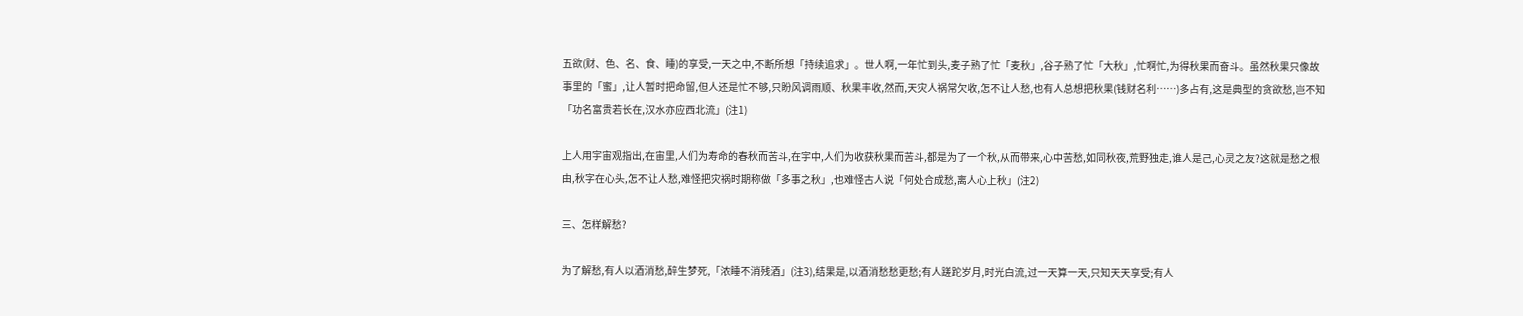五欲(财、色、名、食、睡)的享受,一天之中,不断所想「持续追求」。世人啊,一年忙到头,麦子熟了忙「麦秋」,谷子熟了忙「大秋」,忙啊忙,为得秋果而奋斗。虽然秋果只像故事里的「蜜」,让人暂时把命留,但人还是忙不够,只盼风调雨顺、秋果丰收,然而,天灾人祸常欠收,怎不让人愁,也有人总想把秋果(钱财名利⋯⋯)多占有,这是典型的贪欲愁,岂不知「功名富贵若长在,汉水亦应西北流」(注1)

上人用宇宙观指出,在宙里,人们为寿命的春秋而苦斗,在宇中,人们为收获秋果而苦斗,都是为了一个秋,从而带来,心中苦愁,如同秋夜,荒野独走,谁人是己,心灵之友?这就是愁之根由,秋字在心头,怎不让人愁,难怪把灾祸时期称做「多事之秋」,也难怪古人说「何处合成愁,离人心上秋」(注2)

三、怎样解愁?

为了解愁,有人以酒消愁,醉生梦死,「浓睡不消残酒」(注3),结果是,以酒消愁愁更愁;有人蹉跎岁月,时光白流,过一天算一天,只知天天享受;有人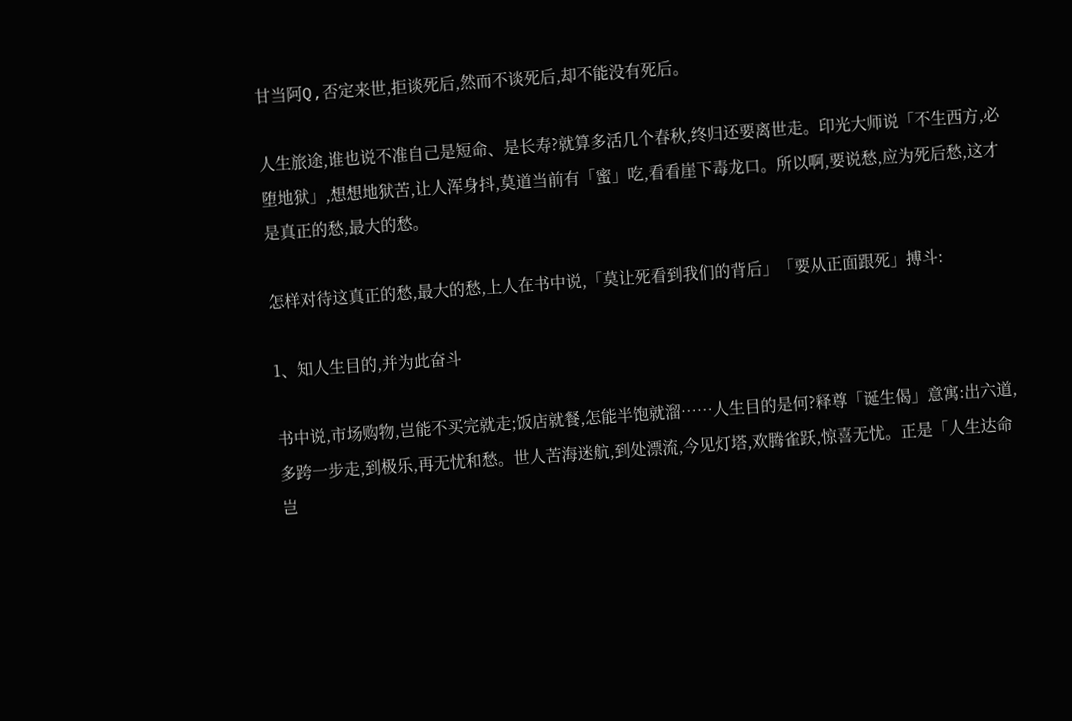甘当阿Q,否定来世,拒谈死后,然而不谈死后,却不能没有死后。

人生旅途,谁也说不准自己是短命、是长寿?就算多活几个春秋,终归还要离世走。印光大师说「不生西方,必堕地狱」,想想地狱苦,让人浑身抖,莫道当前有「蜜」吃,看看崖下毒龙口。所以啊,要说愁,应为死后愁,这才是真正的愁,最大的愁。

怎样对待这真正的愁,最大的愁,上人在书中说,「莫让死看到我们的背后」「要从正面跟死」搏斗:

1、知人生目的,并为此奋斗

书中说,市场购物,岂能不买完就走;饭店就餐,怎能半饱就溜⋯⋯人生目的是何?释尊「诞生偈」意寓:出六道,多跨一步走,到极乐,再无忧和愁。世人苦海迷航,到处漂流,今见灯塔,欢腾雀跃,惊喜无忧。正是「人生达命岂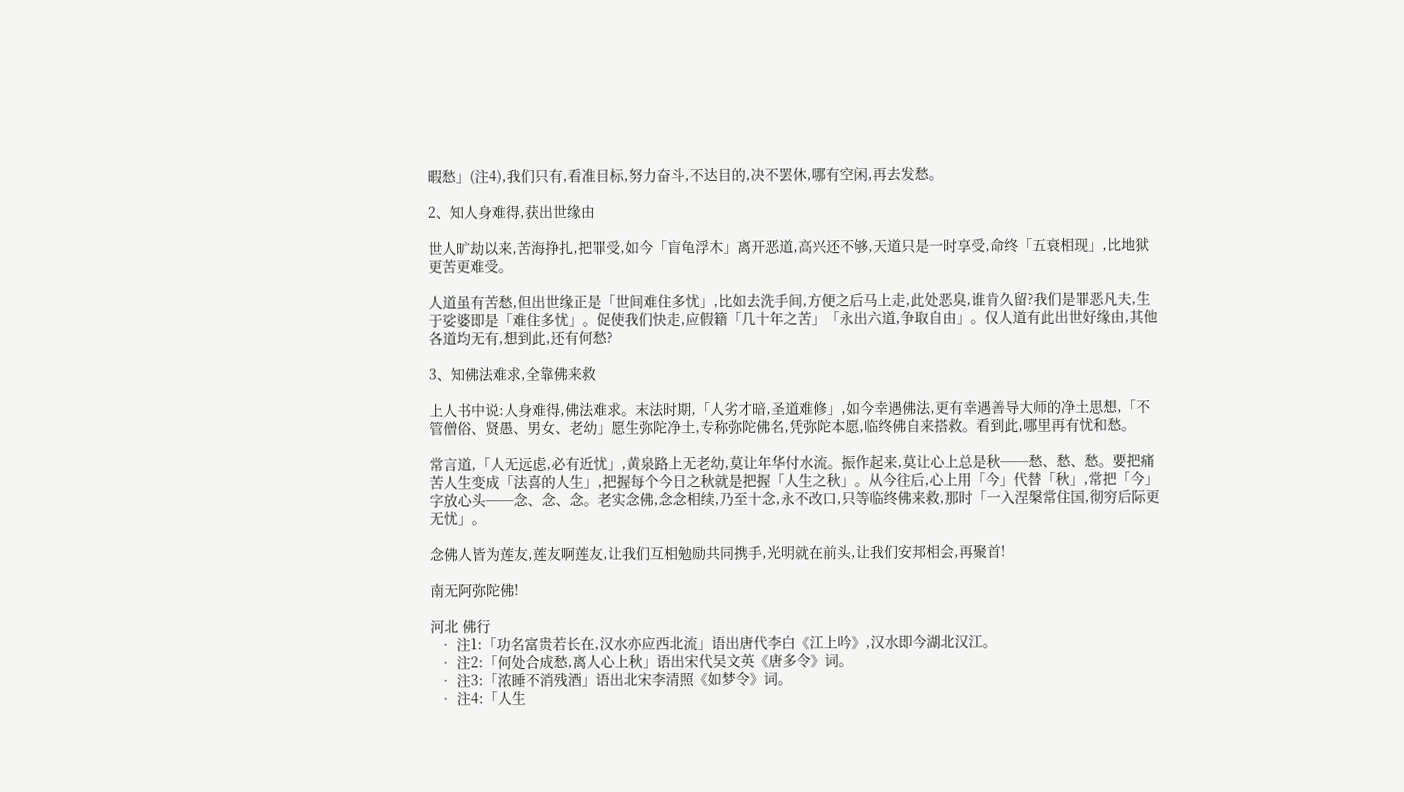暇愁」(注4),我们只有,看准目标,努力奋斗,不达目的,决不罢休,哪有空闲,再去发愁。

2、知人身难得,获出世缘由

世人旷劫以来,苦海挣扎,把罪受,如今「盲龟浮木」离开恶道,高兴还不够,天道只是一时享受,命终「五衰相现」,比地狱更苦更难受。

人道虽有苦愁,但出世缘正是「世间难住多忧」,比如去洗手间,方便之后马上走,此处恶臭,谁肯久留?我们是罪恶凡夫,生于娑婆即是「难住多忧」。促使我们快走,应假籍「几十年之苦」「永出六道,争取自由」。仅人道有此出世好缘由,其他各道均无有,想到此,还有何愁?

3、知佛法难求,全靠佛来救

上人书中说:人身难得,佛法难求。末法时期,「人劣才暗,圣道难修」,如今幸遇佛法,更有幸遇善导大师的净土思想,「不管僧俗、贤愚、男女、老幼」愿生弥陀净土,专称弥陀佛名,凭弥陀本愿,临终佛自来搭救。看到此,哪里再有忧和愁。

常言道,「人无远虑,必有近忧」,黄泉路上无老幼,莫让年华付水流。振作起来,莫让心上总是秋──愁、愁、愁。要把痛苦人生变成「法喜的人生」,把握每个今日之秋就是把握「人生之秋」。从今往后,心上用「今」代替「秋」,常把「今」字放心头──念、念、念。老实念佛,念念相续,乃至十念,永不改口,只等临终佛来救,那时「一入涅槃常住国,彻穷后际更无忧」。

念佛人皆为莲友,莲友啊莲友,让我们互相勉励共同携手,光明就在前头,让我们安邦相会,再聚首!

南无阿弥陀佛!

河北 佛行
  • 注1:「功名富贵若长在,汉水亦应西北流」语出唐代李白《江上吟》,汉水即今湖北汉江。
  • 注2:「何处合成愁,离人心上秋」语出宋代吴文英《唐多令》词。
  • 注3:「浓睡不消残酒」语出北宋李清照《如梦令》词。
  • 注4:「人生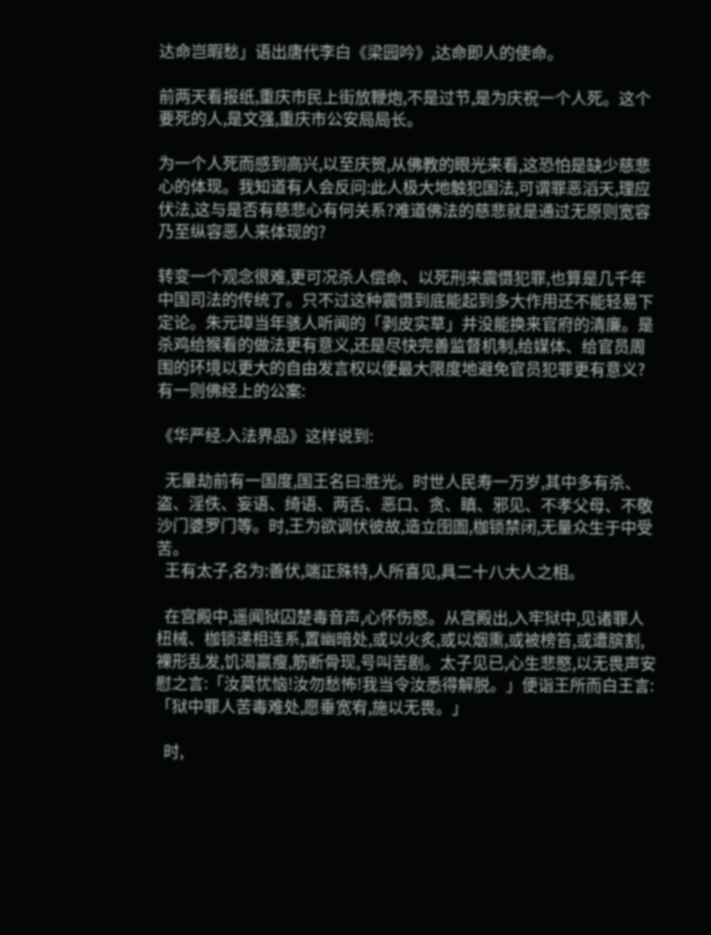达命岂暇愁」语出唐代李白《梁园吟》,达命即人的使命。

前两天看报纸,重庆市民上街放鞭炮,不是过节,是为庆祝一个人死。这个要死的人,是文强,重庆市公安局局长。

为一个人死而感到高兴,以至庆贺,从佛教的眼光来看,这恐怕是缺少慈悲心的体现。我知道有人会反问:此人极大地触犯国法,可谓罪恶滔天,理应伏法,这与是否有慈悲心有何关系?难道佛法的慈悲就是通过无原则宽容乃至纵容恶人来体现的?

转变一个观念很难,更可况杀人偿命、以死刑来震慑犯罪,也算是几千年中国司法的传统了。只不过这种震慑到底能起到多大作用还不能轻易下定论。朱元璋当年骇人听闻的「剥皮实草」并没能换来官府的清廉。是杀鸡给猴看的做法更有意义,还是尽快完善监督机制,给媒体、给官员周围的环境以更大的自由发言权以便最大限度地避免官员犯罪更有意义?有一则佛经上的公案:

《华严经.入法界品》这样说到:

  无量劫前有一国度,国王名曰:胜光。时世人民寿一万岁,其中多有杀、盗、淫佚、妄语、绮语、两舌、恶口、贪、瞋、邪见、不孝父母、不敬沙门婆罗门等。时,王为欲调伏彼故,造立囹圄,枷锁禁闭,无量众生于中受苦。
  王有太子,名为:善伏,端正殊特,人所喜见,具二十八大人之相。

  在宫殿中,遥闻狱囚楚毒音声,心怀伤愍。从宫殿出,入牢狱中,见诸罪人杻械、枷锁递相连系,置幽暗处,或以火炙,或以烟熏,或被榜笞,或遭膑割,裸形乱发,饥渴羸瘦,筋断骨现,号叫苦剧。太子见已,心生悲愍,以无畏声安慰之言:「汝莫忧恼!汝勿愁怖!我当令汝悉得解脱。」便诣王所而白王言:「狱中罪人苦毒难处,愿垂宽宥,施以无畏。」

  时,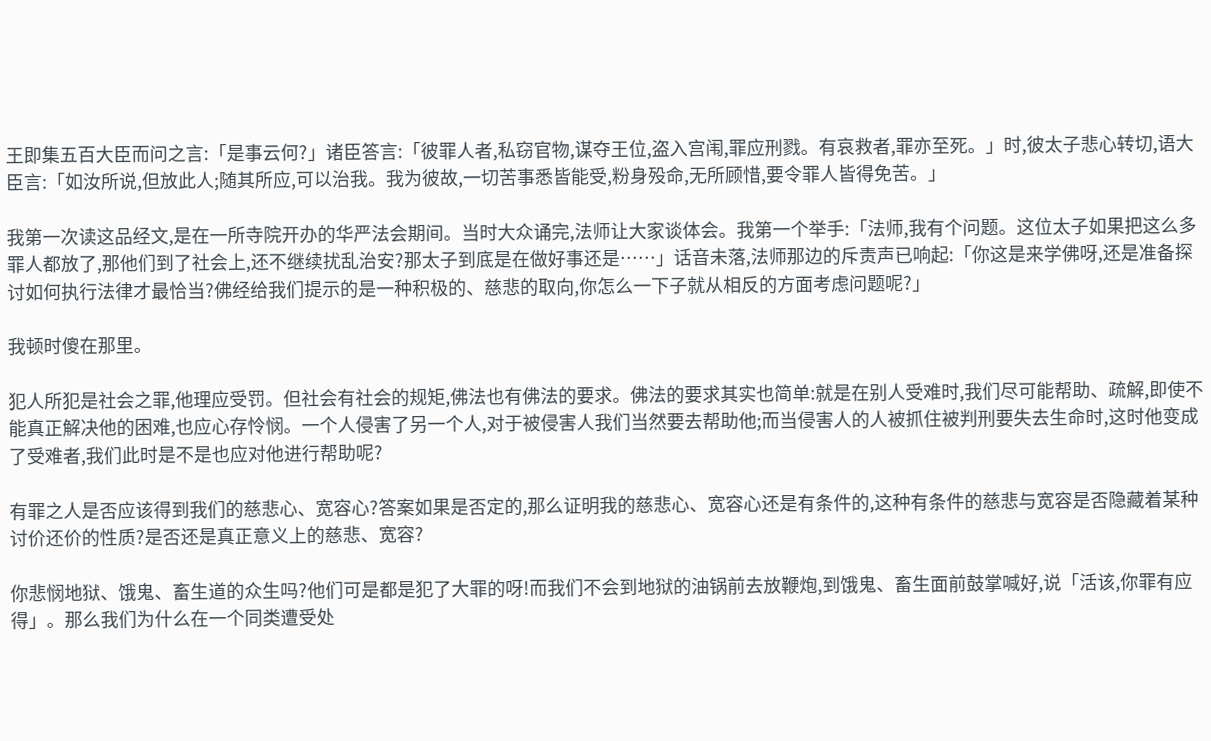王即集五百大臣而问之言:「是事云何?」诸臣答言:「彼罪人者,私窃官物,谋夺王位,盗入宫闱,罪应刑戮。有哀救者,罪亦至死。」时,彼太子悲心转切,语大臣言:「如汝所说,但放此人;随其所应,可以治我。我为彼故,一切苦事悉皆能受,粉身殁命,无所顾惜,要令罪人皆得免苦。」

我第一次读这品经文,是在一所寺院开办的华严法会期间。当时大众诵完,法师让大家谈体会。我第一个举手:「法师,我有个问题。这位太子如果把这么多罪人都放了,那他们到了社会上,还不继续扰乱治安?那太子到底是在做好事还是⋯⋯」话音未落,法师那边的斥责声已响起:「你这是来学佛呀,还是准备探讨如何执行法律才最恰当?佛经给我们提示的是一种积极的、慈悲的取向,你怎么一下子就从相反的方面考虑问题呢?」

我顿时傻在那里。

犯人所犯是社会之罪,他理应受罚。但社会有社会的规矩,佛法也有佛法的要求。佛法的要求其实也简单:就是在别人受难时,我们尽可能帮助、疏解,即使不能真正解决他的困难,也应心存怜悯。一个人侵害了另一个人,对于被侵害人我们当然要去帮助他;而当侵害人的人被抓住被判刑要失去生命时,这时他变成了受难者,我们此时是不是也应对他进行帮助呢?

有罪之人是否应该得到我们的慈悲心、宽容心?答案如果是否定的,那么证明我的慈悲心、宽容心还是有条件的,这种有条件的慈悲与宽容是否隐藏着某种讨价还价的性质?是否还是真正意义上的慈悲、宽容?

你悲悯地狱、饿鬼、畜生道的众生吗?他们可是都是犯了大罪的呀!而我们不会到地狱的油锅前去放鞭炮,到饿鬼、畜生面前鼓掌喊好,说「活该,你罪有应得」。那么我们为什么在一个同类遭受处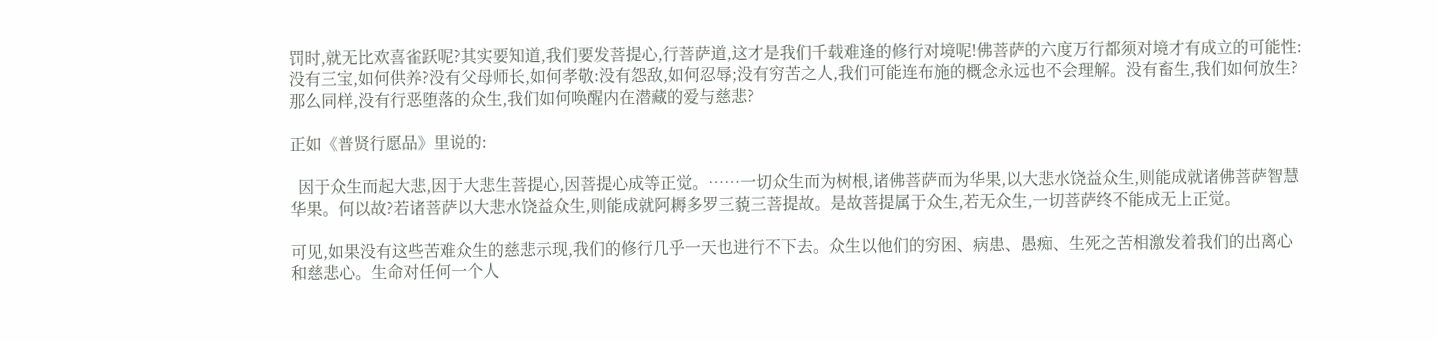罚时,就无比欢喜雀跃呢?其实要知道,我们要发菩提心,行菩萨道,这才是我们千载难逢的修行对境呢!佛菩萨的六度万行都须对境才有成立的可能性:没有三宝,如何供养?没有父母师长,如何孝敬:没有怨敌,如何忍辱;没有穷苦之人,我们可能连布施的概念永远也不会理解。没有畜生,我们如何放生?那么同样,没有行恶堕落的众生,我们如何唤醒内在潜藏的爱与慈悲?

正如《普贤行愿品》里说的:

  因于众生而起大悲,因于大悲生菩提心,因菩提心成等正觉。⋯⋯一切众生而为树根,诸佛菩萨而为华果,以大悲水饶益众生,则能成就诸佛菩萨智慧华果。何以故?若诸菩萨以大悲水饶益众生,则能成就阿耨多罗三藐三菩提故。是故菩提属于众生,若无众生,一切菩萨终不能成无上正觉。

可见,如果没有这些苦难众生的慈悲示现,我们的修行几乎一天也进行不下去。众生以他们的穷困、病患、愚痴、生死之苦相激发着我们的出离心和慈悲心。生命对任何一个人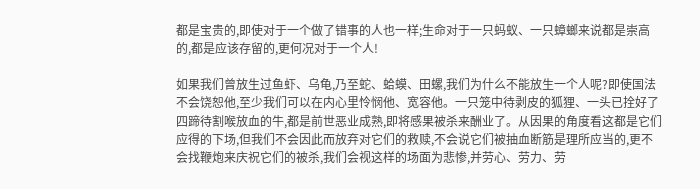都是宝贵的,即使对于一个做了错事的人也一样;生命对于一只蚂蚁、一只蟑螂来说都是崇高的,都是应该存留的,更何况对于一个人!

如果我们曾放生过鱼虾、乌龟,乃至蛇、蛤蟆、田螺,我们为什么不能放生一个人呢?即使国法不会饶恕他,至少我们可以在内心里怜悯他、宽容他。一只笼中待剥皮的狐狸、一头已拴好了四蹄待割喉放血的牛,都是前世恶业成熟,即将感果被杀来酬业了。从因果的角度看这都是它们应得的下场,但我们不会因此而放弃对它们的救赎,不会说它们被抽血断筋是理所应当的,更不会找鞭炮来庆祝它们的被杀,我们会视这样的场面为悲惨,并劳心、劳力、劳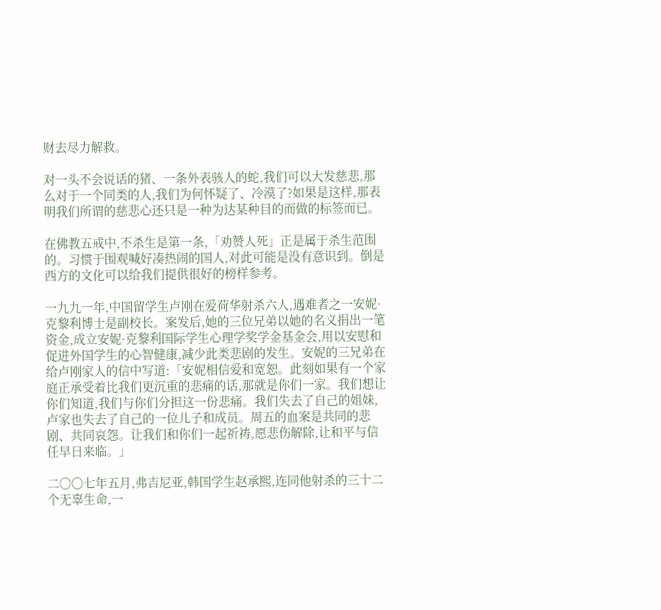财去尽力解救。

对一头不会说话的猪、一条外表骇人的蛇,我们可以大发慈悲,那么对于一个同类的人,我们为何怀疑了、冷漠了?如果是这样,那表明我们所谓的慈悲心还只是一种为达某种目的而做的标签而已。

在佛教五戒中,不杀生是第一条,「劝赞人死」正是属于杀生范围的。习惯于围观喊好凑热闹的国人,对此可能是没有意识到。倒是西方的文化可以给我们提供很好的榜样参考。

一九九一年,中国留学生卢刚在爱荷华射杀六人,遇难者之一安妮·克黎利博士是副校长。案发后,她的三位兄弟以她的名义捐出一笔资金,成立安妮·克黎利国际学生心理学奖学金基金会,用以安慰和促进外国学生的心智健康,减少此类悲剧的发生。安妮的三兄弟在给卢刚家人的信中写道:「安妮相信爱和宽恕。此刻如果有一个家庭正承受着比我们更沉重的悲痛的话,那就是你们一家。我们想让你们知道,我们与你们分担这一份悲痛。我们失去了自己的姐妹,卢家也失去了自己的一位儿子和成员。周五的血案是共同的悲剧、共同哀怨。让我们和你们一起祈祷,愿悲伤解除,让和平与信任早日来临。」

二〇〇七年五月,弗吉尼亚,韩国学生赵承熙,连同他射杀的三十二个无辜生命,一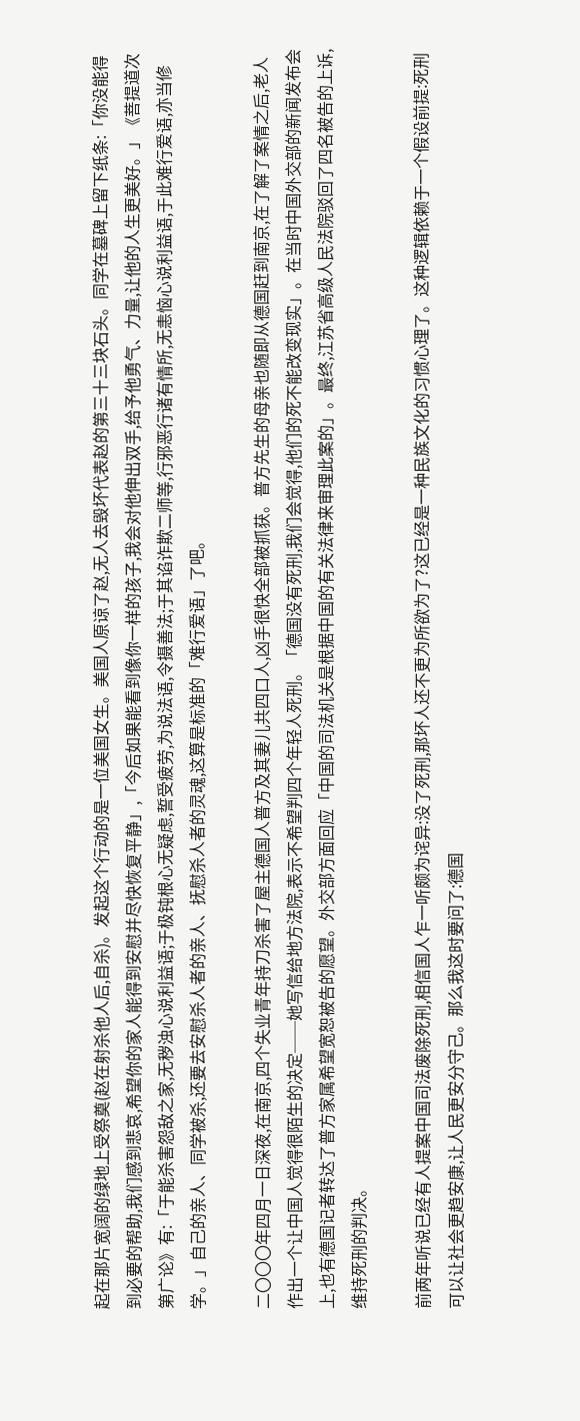起在那片宽阔的绿地上受祭奠(赵在射杀他人后,自杀)。发起这个行动的是一位美国女生。美国人原谅了赵,无人去毁坏代表赵的第三十三块石头。同学在墓碑上留下纸条:「你没能得到必要的帮助,我们感到悲哀,希望你的家人能得到安慰并尽快恢复平静」,「今后如果能看到像你一样的孩子,我会对他伸出双手,给予他勇气、力量,让他的人生更美好。」《菩提道次第广论》有:「于能杀害怨敌之家,无秽浊心说利益语;于极钝根心无疑虑,誓受疲劳,为说法语,令摄善法;于其谄诈欺二师等,行邪恶行诸有情所,无恚恼心说利益语,于此难行爱语,亦当修学。」自己的亲人、同学被杀,还要去安慰杀人者的亲人、抚慰杀人者的灵魂,这算是标准的「难行爱语」了吧。

二〇〇〇年四月一日深夜,在南京,四个失业青年持刀杀害了屋主德国人普方及其妻儿共四口人,凶手很快全部被抓获。普方先生的母亲也随即从德国赶到南京,在了解了案情之后,老人作出一个让中国人觉得很陌生的决定──她写信给地方法院,表示不希望判四个年轻人死刑。「德国没有死刑,我们会觉得,他们的死不能改变现实」。在当时中国外交部的新闻发布会上,也有德国记者转达了普方家属希望宽恕被告的愿望。外交部方面回应「中国的司法机关是根据中国的有关法律来审理此案的」。最终,江苏省高级人民法院驳回了四名被告的上诉,维持死刑的判决。

前两年听说已经有人提案中国司法废除死刑,相信国人乍一听颇为诧异:没了死刑,那坏人还不更为所欲为了?这已经是一种民族文化的习惯心理了。这种逻辑依赖于一个假设前提:死刑可以让社会更趋安康,让人民更安分守己。那么我这时要问了:德国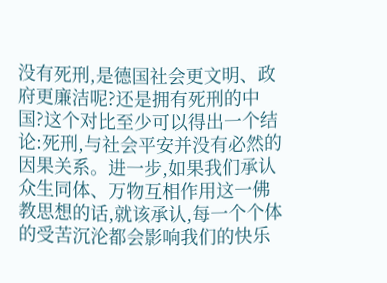没有死刑,是德国社会更文明、政府更廉洁呢?还是拥有死刑的中国?这个对比至少可以得出一个结论:死刑,与社会平安并没有必然的因果关系。进一步,如果我们承认众生同体、万物互相作用这一佛教思想的话,就该承认,每一个个体的受苦沉沦都会影响我们的快乐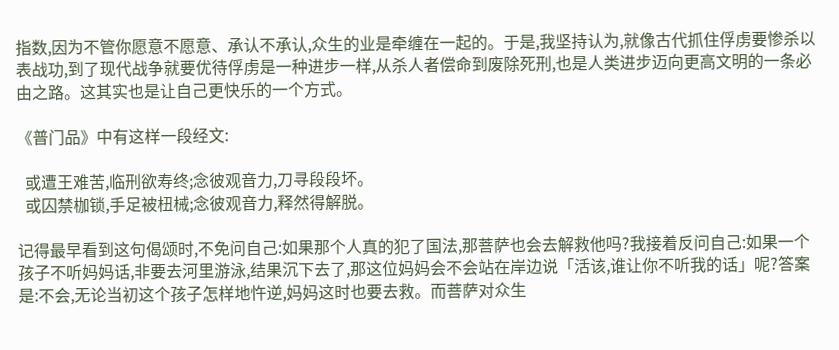指数,因为不管你愿意不愿意、承认不承认,众生的业是牵缠在一起的。于是,我坚持认为,就像古代抓住俘虏要惨杀以表战功,到了现代战争就要优待俘虏是一种进步一样,从杀人者偿命到废除死刑,也是人类进步迈向更高文明的一条必由之路。这其实也是让自己更快乐的一个方式。

《普门品》中有这样一段经文:

  或遭王难苦,临刑欲寿终;念彼观音力,刀寻段段坏。
  或囚禁枷锁,手足被杻械;念彼观音力,释然得解脱。

记得最早看到这句偈颂时,不免问自己:如果那个人真的犯了国法,那菩萨也会去解救他吗?我接着反问自己:如果一个孩子不听妈妈话,非要去河里游泳,结果沉下去了,那这位妈妈会不会站在岸边说「活该,谁让你不听我的话」呢?答案是:不会,无论当初这个孩子怎样地忤逆,妈妈这时也要去救。而菩萨对众生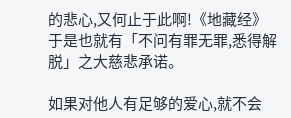的悲心,又何止于此啊!《地藏经》于是也就有「不问有罪无罪,悉得解脱」之大慈悲承诺。

如果对他人有足够的爱心,就不会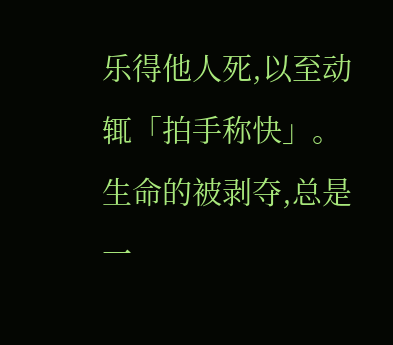乐得他人死,以至动辄「拍手称快」。生命的被剥夺,总是一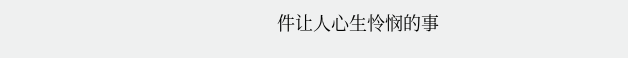件让人心生怜悯的事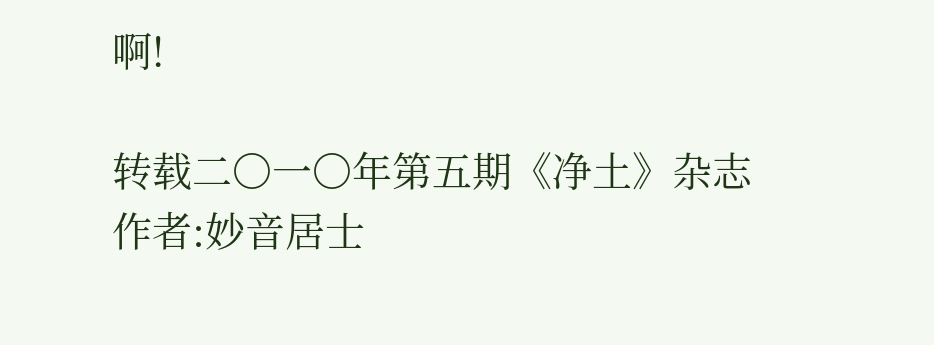啊!

转载二〇一〇年第五期《净土》杂志
作者:妙音居士